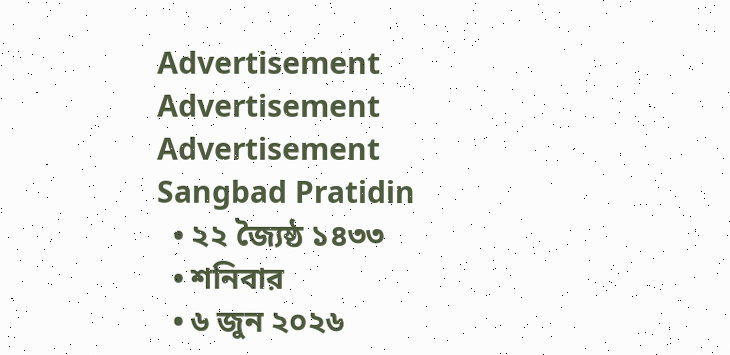Advertisement
Advertisement
Advertisement
Sangbad Pratidin
  • ২২ জ্যৈষ্ঠ ১৪৩৩
  • শনিবার
  • ৬ জুন ২০২৬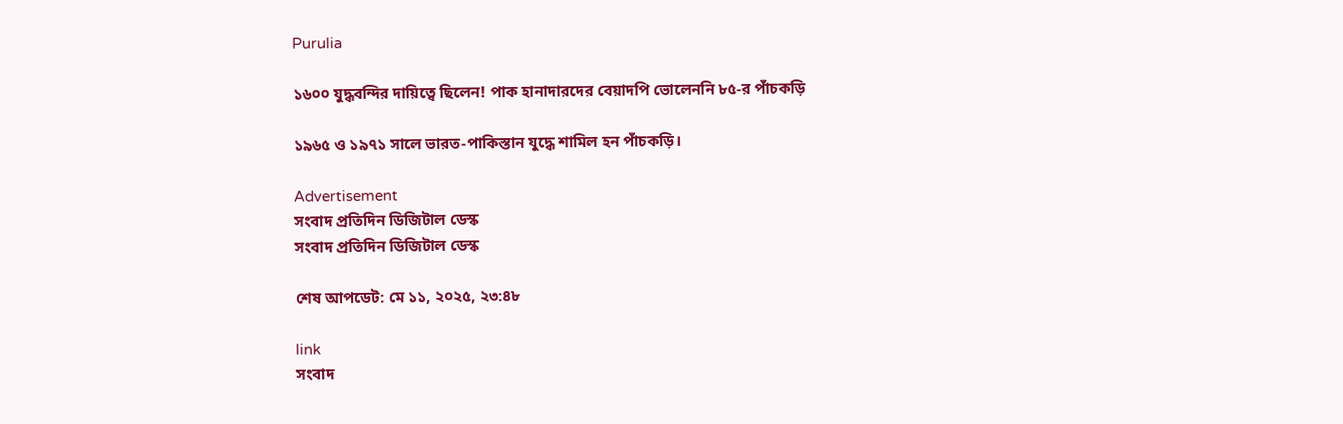Purulia

১৬০০ যুদ্ধবন্দির দায়িত্বে ছিলেন! পাক হানাদারদের বেয়াদপি ভোলেননি ৮৫-র পাঁচকড়ি

১৯৬৫ ও ১৯৭১ সালে ভারত-পাকিস্তান যুদ্ধে শামিল হন পাঁচকড়ি।

Advertisement
সংবাদ প্রতিদিন ডিজিটাল ডেস্ক
সংবাদ প্রতিদিন ডিজিটাল ডেস্ক

শেষ আপডেট: মে ১১, ২০২৫, ২৩:৪৮

link
সংবাদ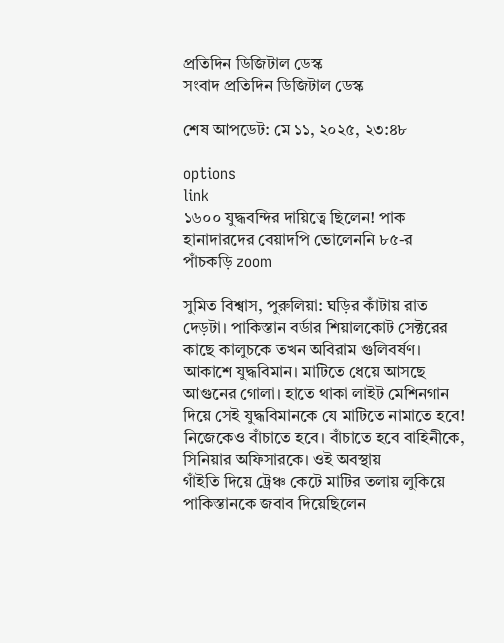প্রতিদিন ডিজিটাল ডেস্ক
সংবাদ প্রতিদিন ডিজিটাল ডেস্ক

শেষ আপডেট: মে ১১, ২০২৫, ২৩:৪৮

options
link
১৬০০ যুদ্ধবন্দির দায়িত্বে ছিলেন! পাক হানাদারদের বেয়াদপি ভোলেননি ৮৫-র পাঁচকড়ি zoom

সুমিত বিশ্বাস, পুরুলিয়া: ঘড়ির কাঁটায় রাত দেড়টা। পাকিস্তান বর্ডার শিয়ালকোট সেক্টরের কাছে কালুচকে তখন অবিরাম গুলিবর্ষণ। আকাশে যুদ্ধবিমান। মাটিতে ধেয়ে আসছে আগুনের গোলা। হাতে থাকা লাইট মেশিনগান দিয়ে সেই যুদ্ধবিমানকে যে মাটিতে নামাতে হবে! নিজেকেও বাঁচাতে হবে। বাঁচাতে হবে বাহিনীকে, সিনিয়ার অফিসারকে। ওই অবস্থায়
গাঁইতি দিয়ে ট্রেঞ্চ কেটে মাটির তলায় লুকিয়ে পাকিস্তানকে জবাব দিয়েছিলেন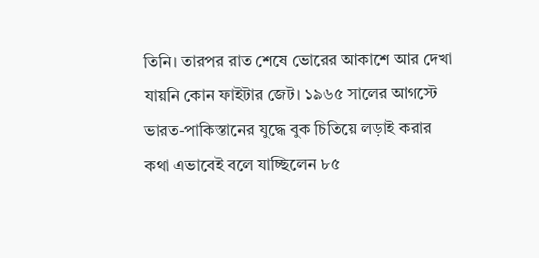তিনি। তারপর রাত শেষে ভোরের আকাশে আর দেখা যায়নি কোন ফাইটার জেট। ১৯৬৫ সালের আগস্টে ভারত-পাকিস্তানের যুদ্ধে বুক চিতিয়ে লড়াই করার কথা এভাবেই বলে যাচ্ছিলেন ৮৫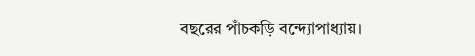বছরের পাঁচকড়ি বন্দ্যোপাধ্যায়।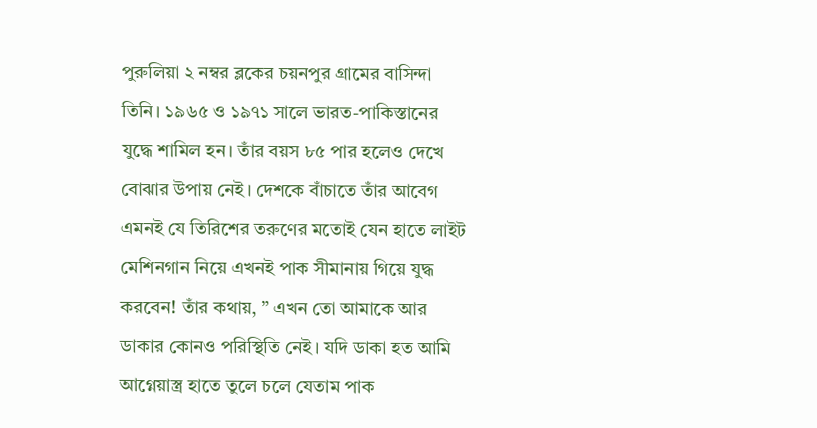পুরুলিয়া ২ নম্বর ব্লকের চয়নপুর গ্রামের বাসিন্দা তিনি। ১৯৬৫ ও ১৯৭১ সালে ভারত-পাকিস্তানের যুদ্ধে শামিল হন। তাঁর বয়স ৮৫ পার হলেও দেখে বোঝার উপায় নেই। দেশকে বাঁচাতে তাঁর আবেগ এমনই যে তিরিশের তরুণের মতোই যেন হাতে লাইট মেশিনগান নিয়ে এখনই পাক সীমানায় গিয়ে যুদ্ধ করবেন! তাঁর কথায়, ” এখন তো আমাকে আর ডাকার কোনও পরিস্থিতি নেই। যদি ডাকা হত আমি আগ্নেয়াস্ত্র হাতে তুলে চলে যেতাম পাক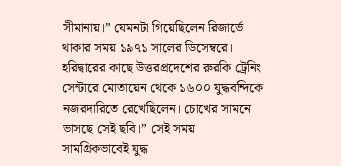সীমানায়।” যেমনটা গিয়েছিলেন রিজার্ভে থাকার সময় ১৯৭১ সালের ডিসেম্বরে। হরিদ্বারের কাছে উত্তরপ্রদেশের রুরকি ট্রেনিং সেন্টারে মোতায়েন থেকে ১৬০০ যুদ্ধবন্দিকে নজরদারিতে রেখেছিলেন। চোখের সামনে ভাসছে সেই ছবি।” সেই সময় সামগ্রিকভাবেই যুদ্ধ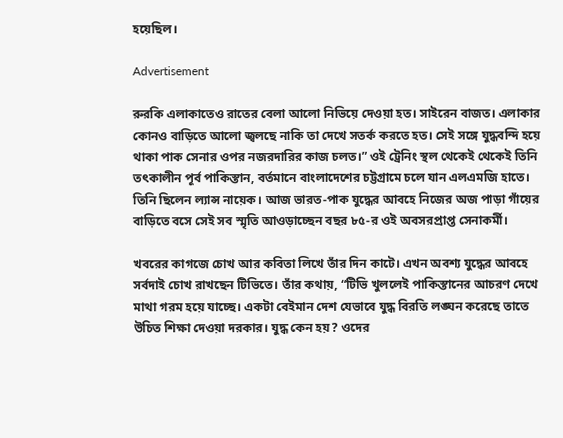হয়েছিল।

Advertisement

রুরকি এলাকাতেও রাতের বেলা আলো নিভিয়ে দেওয়া হত। সাইরেন বাজত। এলাকার কোনও বাড়িতে আলো জ্বলছে নাকি তা দেখে সতর্ক করতে হত। সেই সঙ্গে যুদ্ধবন্দি হয়ে থাকা পাক সেনার ওপর নজরদারির কাজ চলত।” ওই ট্রেনিং স্থল থেকেই থেকেই তিনি তৎকালীন পূর্ব পাকিস্তান, বর্তমানে বাংলাদেশের চট্টগ্রামে চলে যান এলএমজি হাতে। তিনি ছিলেন ল্যান্স নায়েক। আজ ভারত-পাক যুদ্ধের আবহে নিজের অজ পাড়া গাঁয়ের বাড়িতে বসে সেই সব স্মৃতি আওড়াচ্ছেন বছর ৮৫-র ওই অবসরপ্রাপ্ত সেনাকর্মী।

খবরের কাগজে চোখ আর কবিতা লিখে তাঁর দিন কাটে। এখন অবশ্য যুদ্ধের আবহে
সর্বদাই চোখ রাখছেন টিভিতে। তাঁর কথায়, “টিভি খুললেই পাকিস্তানের আচরণ দেখে মাথা গরম হয়ে যাচ্ছে। একটা বেইমান দেশ যেভাবে যুদ্ধ বিরতি লঙ্ঘন করেছে তাতে উচিত শিক্ষা দেওয়া দরকার। যুদ্ধ কেন হয়? ওদের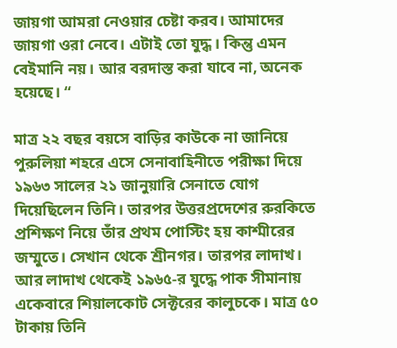জায়গা আমরা নেওয়ার চেষ্টা করব। আমাদের জায়গা ওরা নেবে। এটাই তো যুদ্ধ। কিন্তু এমন বেইমানি নয়। আর বরদাস্ত করা যাবে না, অনেক হয়েছে। “

মাত্র ২২ বছর বয়সে বাড়ির কাউকে না জানিয়ে পুরুলিয়া শহরে এসে সেনাবাহিনীতে পরীক্ষা দিয়ে ১৯৬৩ সালের ২১ জানুয়ারি সেনাতে যোগ দিয়েছিলেন তিনি। তারপর উত্তরপ্রদেশের রুরকিতে প্রশিক্ষণ নিয়ে তাঁর প্রথম পোস্টিং হয় কাশ্মীরের জম্মুতে। সেখান থেকে শ্রীনগর। তারপর লাদাখ। আর লাদাখ থেকেই ১৯৬৫-র যুদ্ধে পাক সীমানায় একেবারে শিয়ালকোট সেক্টরের কালুচকে। মাত্র ৫০ টাকায় তিনি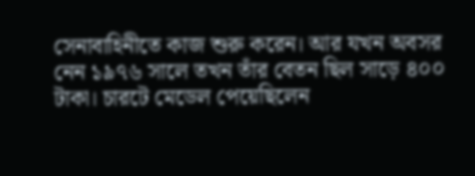সেনাবাহিনীতে কাজ শুরু করেন। আর যখন অবসর নেন ১৯৭৬ সালে তখন তাঁর বেতন ছিল সাড়ে ৪০০ টাকা। চারটে মেডেল পেয়েছিলেন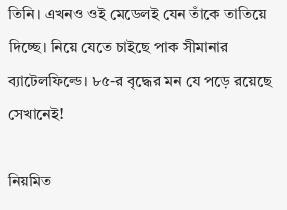তিনি। এখনও ওই মেডেলই যেন তাঁকে তাতিয়ে দিচ্ছে। নিয়ে যেতে চাইছে পাক সীমানার ব্যাটেলফিল্ডে। ৮৫-র বৃদ্ধের মন যে পড়ে রয়েছে সেখানেই!

নিয়মিত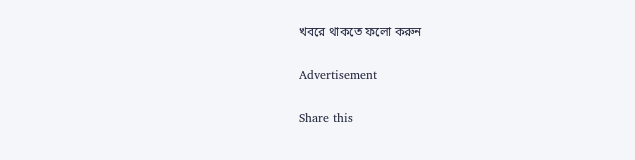খবরে থাকতে ফলো করুন

Advertisement

Share this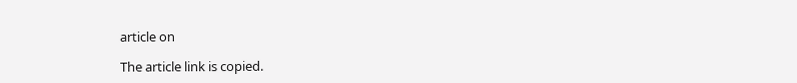article on

The article link is copied.